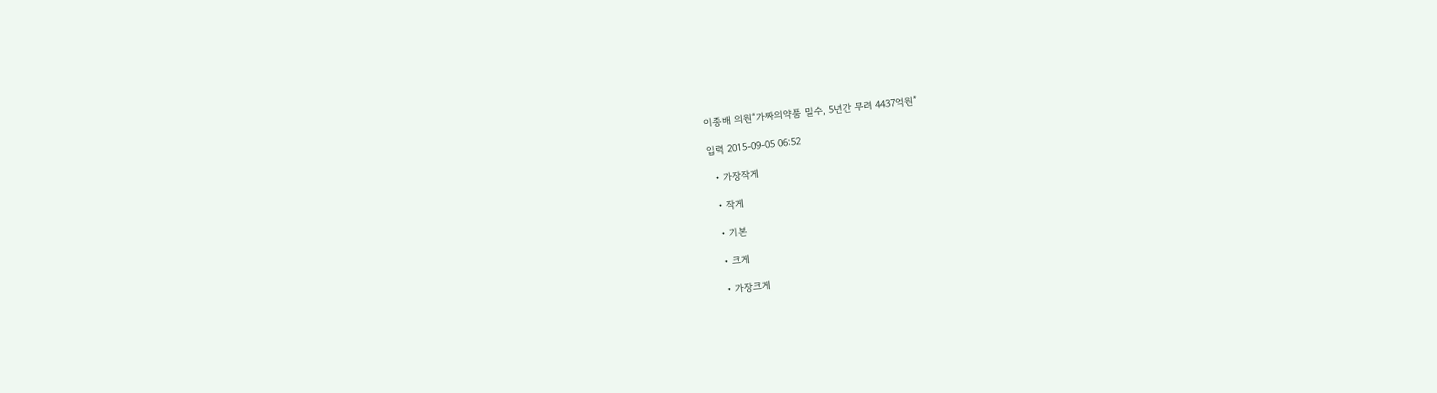이종배 의원“가짜의약품 밀수, 5년간 무려 4437억원”

입력 2015-09-05 06:52

  • 가장작게

  • 작게

  • 기본

  • 크게

  • 가장크게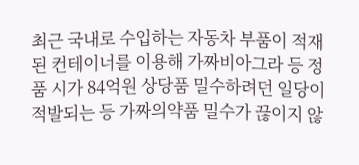최근 국내로 수입하는 자동차 부품이 적재된 컨테이너를 이용해 가짜비아그라 등 정품 시가 84억원 상당품 밀수하려던 일당이 적발되는 등 가짜의약품 밀수가 끊이지 않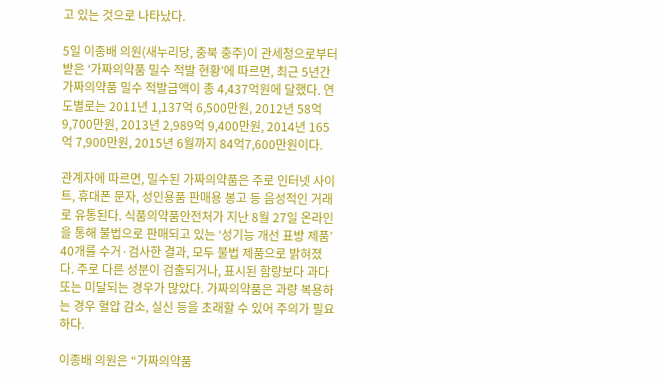고 있는 것으로 나타났다.

5일 이종배 의원(새누리당, 충북 충주)이 관세청으로부터 받은 ‘가짜의약품 밀수 적발 현황’에 따르면, 최근 5년간 가짜의약품 밀수 적발금액이 총 4,437억원에 달했다. 연도별로는 2011년 1,137억 6,500만원, 2012년 58억 9,700만원, 2013년 2,989억 9,400만원, 2014년 165억 7,900만원, 2015년 6월까지 84억7,600만원이다.

관계자에 따르면, 밀수된 가짜의약품은 주로 인터넷 사이트, 휴대폰 문자, 성인용품 판매용 봉고 등 음성적인 거래로 유통된다. 식품의약품안전처가 지난 8월 27일 온라인을 통해 불법으로 판매되고 있는 ‘성기능 개선 표방 제품’ 40개를 수거·검사한 결과, 모두 불법 제품으로 밝혀졌다. 주로 다른 성분이 검출되거나, 표시된 함량보다 과다 또는 미달되는 경우가 많았다. 가짜의약품은 과량 복용하는 경우 혈압 감소, 실신 등을 초래할 수 있어 주의가 필요하다.

이종배 의원은 “가짜의약품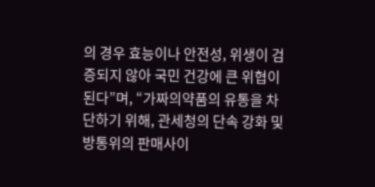의 경우 효능이나 안전성, 위생이 검증되지 않아 국민 건강에 큰 위협이 된다”며, “가짜의약품의 유통을 차단하기 위해, 관세청의 단속 강화 및 방통위의 판매사이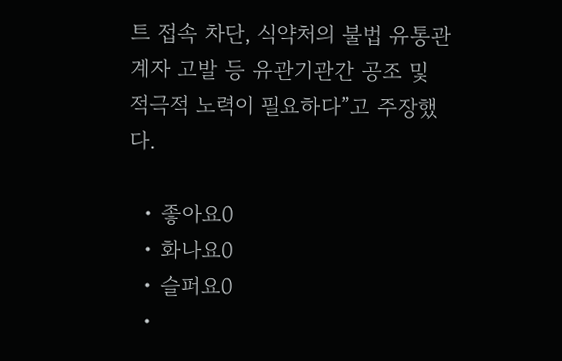트 접속 차단, 식약처의 불법 유통관계자 고발 등 유관기관간 공조 및 적극적 노력이 필요하다”고 주장했다.

  • 좋아요0
  • 화나요0
  • 슬퍼요0
  •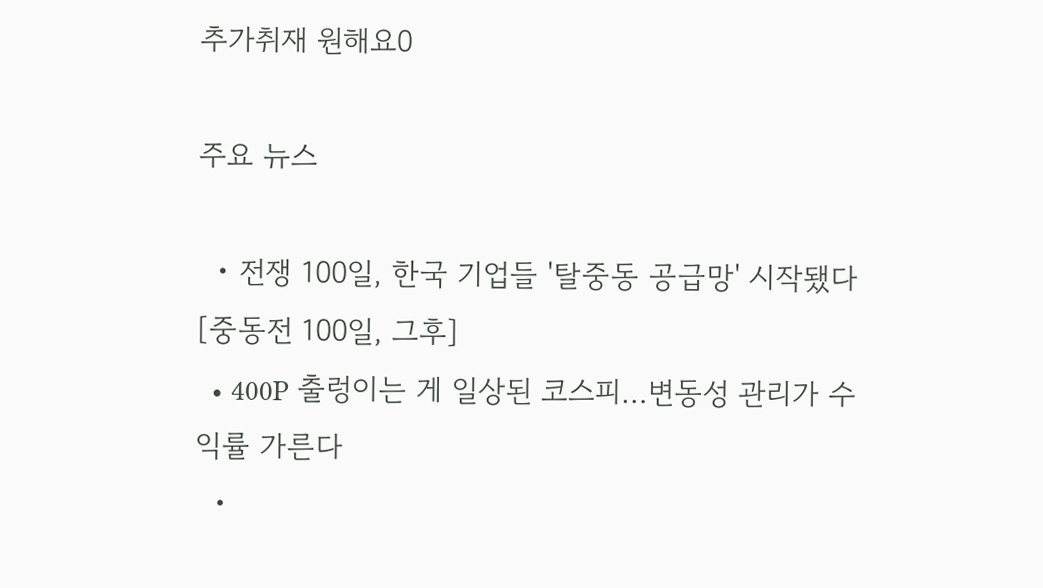추가취재 원해요0

주요 뉴스

  • 전쟁 100일, 한국 기업들 '탈중동 공급망' 시작됐다 [중동전 100일, 그후]
  • 400P 출렁이는 게 일상된 코스피…변동성 관리가 수익률 가른다
  •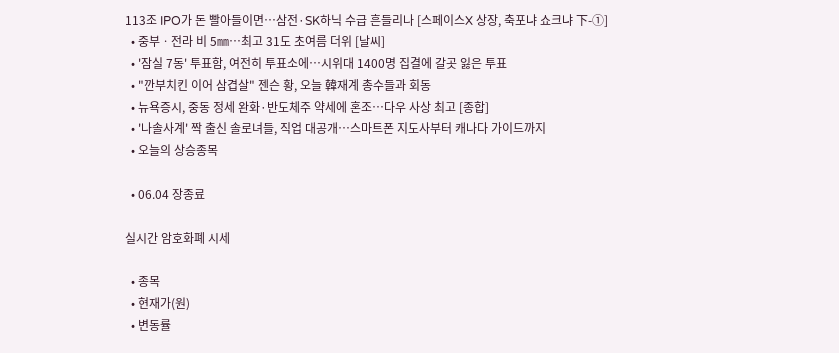113조 IPO가 돈 빨아들이면…삼전·SK하닉 수급 흔들리나 [스페이스X 상장, 축포냐 쇼크냐 下-①]
  • 중부ㆍ전라 비 5㎜⋯최고 31도 초여름 더위 [날씨]
  • '잠실 7동' 투표함, 여전히 투표소에⋯시위대 1400명 집결에 갈곳 잃은 투표
  • "깐부치킨 이어 삼겹살" 젠슨 황, 오늘 韓재계 총수들과 회동
  • 뉴욕증시, 중동 정세 완화·반도체주 약세에 혼조…다우 사상 최고 [종합]
  • '나솔사계' 짝 출신 솔로녀들, 직업 대공개⋯스마트폰 지도사부터 캐나다 가이드까지
  • 오늘의 상승종목

  • 06.04 장종료

실시간 암호화폐 시세

  • 종목
  • 현재가(원)
  • 변동률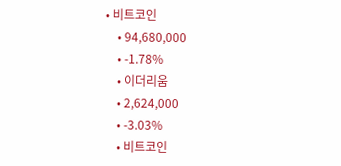• 비트코인
    • 94,680,000
    • -1.78%
    • 이더리움
    • 2,624,000
    • -3.03%
    • 비트코인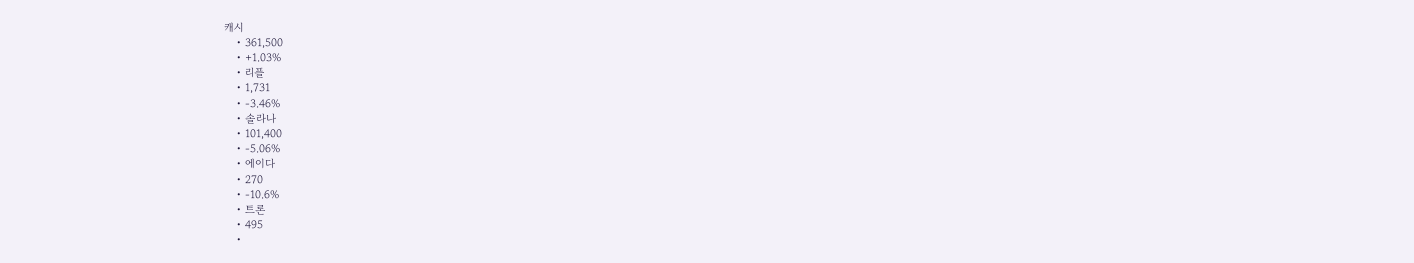캐시
    • 361,500
    • +1.03%
    • 리플
    • 1,731
    • -3.46%
    • 솔라나
    • 101,400
    • -5.06%
    • 에이다
    • 270
    • -10.6%
    • 트론
    • 495
    •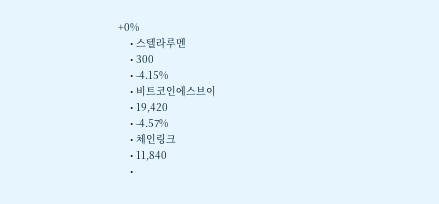+0%
    • 스텔라루멘
    • 300
    • -4.15%
    • 비트코인에스브이
    • 19,420
    • -4.57%
    • 체인링크
    • 11,840
    •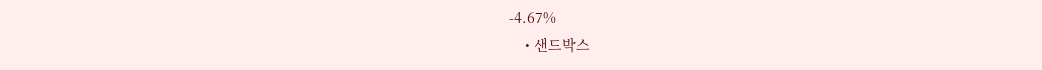-4.67%
    • 샌드박스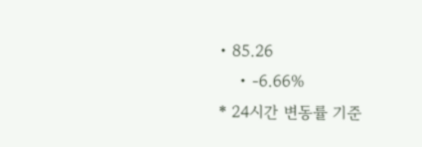• 85.26
    • -6.66%
* 24시간 변동률 기준